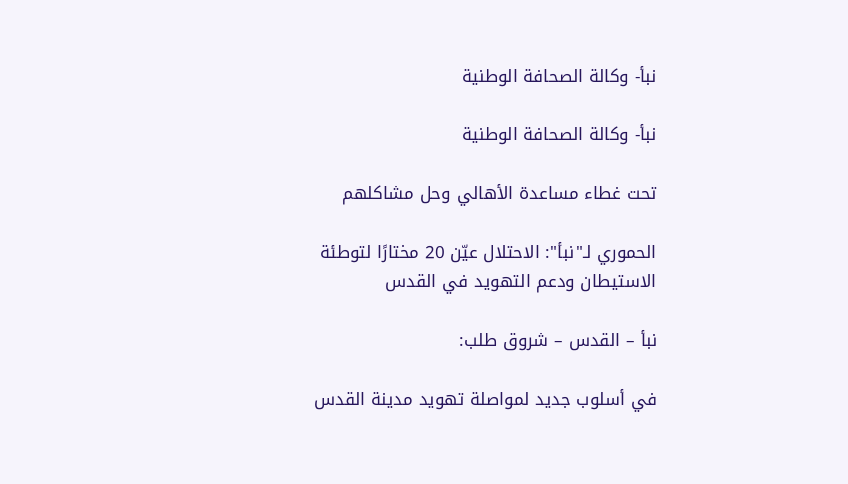نبأ- وكالة الصحافة الوطنية

نبأ- وكالة الصحافة الوطنية

تحت غطاء مساعدة الأهالي وحل مشاكلهم

الحموري لـ"نبأ": الاحتلال عيّن 20 مختارًا لتوطئة الاستيطان ودعم التهويد في القدس

نبأ – القدس – شروق طلب:

في أسلوب جديد لمواصلة تهويد مدينة القدس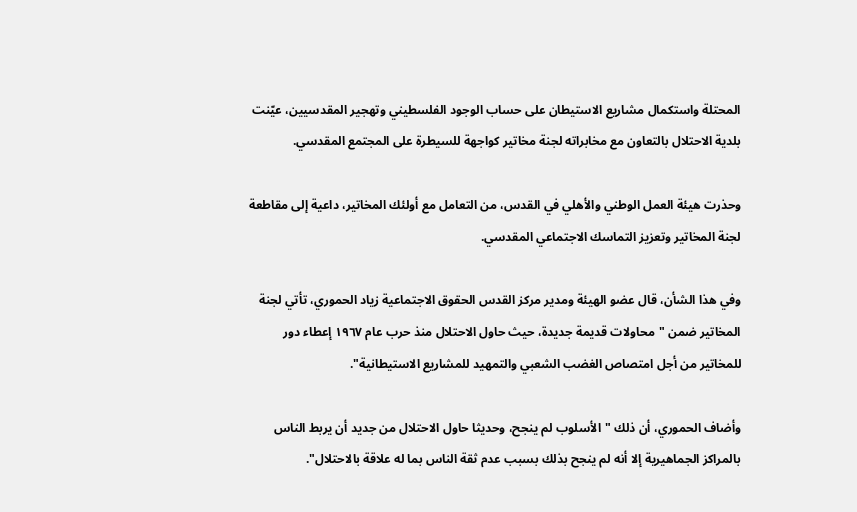المحتلة واستكمال مشاريع الاستيطان على حساب الوجود الفلسطيني وتهجير المقدسيين، عيّنت بلدية الاحتلال بالتعاون مع مخابراته لجنة مخاتير كواجهة للسيطرة على المجتمع المقدسي.

وحذرت هيئة العمل الوطني والأهلي في القدس، من التعامل مع أولئك المخاتير، داعية إلى مقاطعة لجنة المخاتير وتعزيز التماسك الاجتماعي المقدسي.

وفي هذا الشأن، قال عضو الهيئة ومدير مركز القدس الحقوق الاجتماعية زياد الحموري، تأتي لجنة المخاتير ضمن "محاولات قديمة جديدة، حيث حاول الاحتلال منذ حرب عام ١٩٦٧ إعطاء دور للمخاتير من أجل امتصاص الغضب الشعبي والتمهيد للمشاريع الاستيطانية".

وأضاف الحموري، أن ذلك "الأسلوب لم ينجح، وحديثا حاول الاحتلال من جديد أن يربط الناس بالمراكز الجماهيرية إلا أنه لم ينجح بذلك بسبب عدم ثقة الناس بما له علاقة بالاحتلال".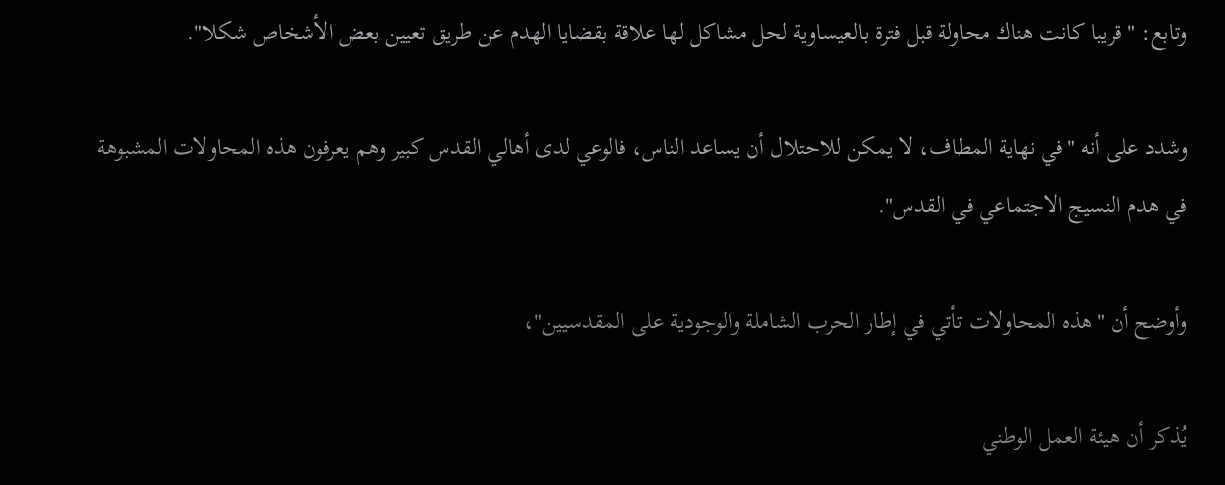وتابع: "قريبا كانت هناك محاولة قبل فترة بالعيساوية لحل مشاكل لها علاقة بقضايا الهدم عن طريق تعيين بعض الأشخاص شكلا".

وشدد على أنه "في نهاية المطاف، لا يمكن للاحتلال أن يساعد الناس، فالوعي لدى أهالي القدس كبير وهم يعرفون هذه المحاولات المشبوهة في هدم النسيج الاجتماعي في القدس".

وأوضح أن "هذه المحاولات تأتي في إطار الحرب الشاملة والوجودية على المقدسيين"،

يُذكر أن هيئة العمل الوطني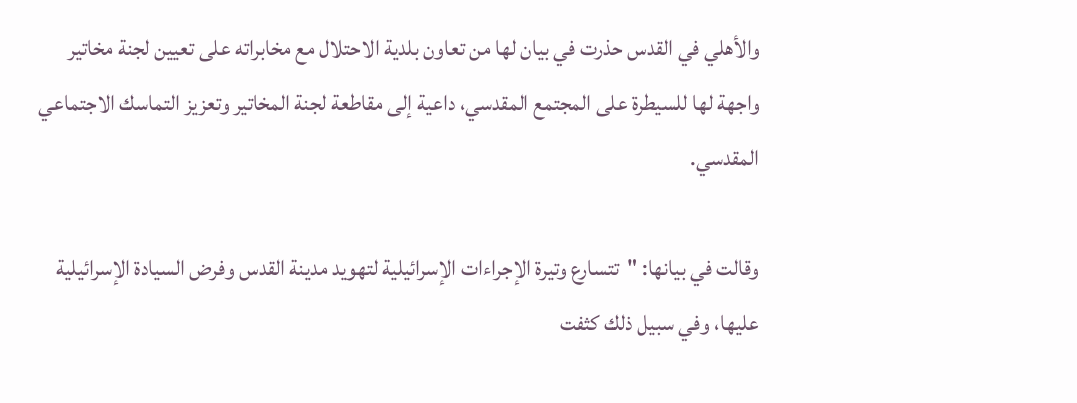والأهلي في القدس حذرت في بيان لها من تعاون بلدية الاحتلال مع مخابراته على تعيين لجنة مخاتير واجهة لها للسيطرة على المجتمع المقدسي، داعية إلى مقاطعة لجنة المخاتير وتعزيز التماسك الاجتماعي المقدسي.

وقالت في بيانها: "تتسارع وتيرة الإجراءات الإسرائيلية لتهويد مدينة القدس وفرض السيادة الإسرائيلية عليها، وفي سبيل ذلك كثفت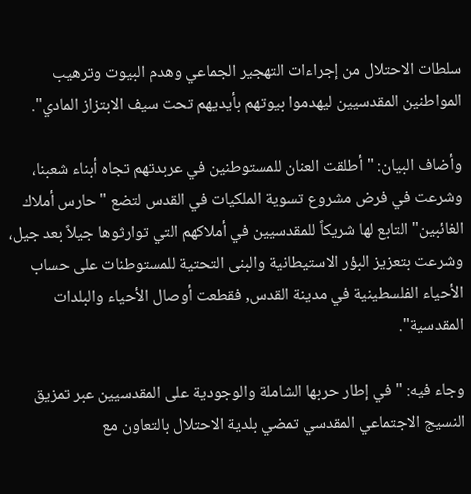سلطات الاحتلال من إجراءات التهجير الجماعي وهدم البيوت وترهيب المواطنين المقدسيين ليهدموا بيوتهم بأيديهم تحت سيف الابتزاز المادي".

وأضاف البيان: "أطلقت العنان للمستوطنين في عربدتهم تجاه أبناء شعبنا، وشرعت في فرض مشروع تسوية الملكيات في القدس لتضع "حارس أملاك الغائبين" التابع لها شريكاً للمقدسيين في أملاكهم التي توارثوها جيلاً بعد جيل، وشرعت بتعزيز البؤر الاستيطانية والبنى التحتية للمستوطنات على حساب الأحياء الفلسطينية في مدينة القدس, فقطعت أوصال الأحياء والبلدات المقدسية".

وجاء فيه: "في إطار حربها الشاملة والوجودية على المقدسيين عبر تمزيق النسيج الاجتماعي المقدسي تمضي بلدية الاحتلال بالتعاون مع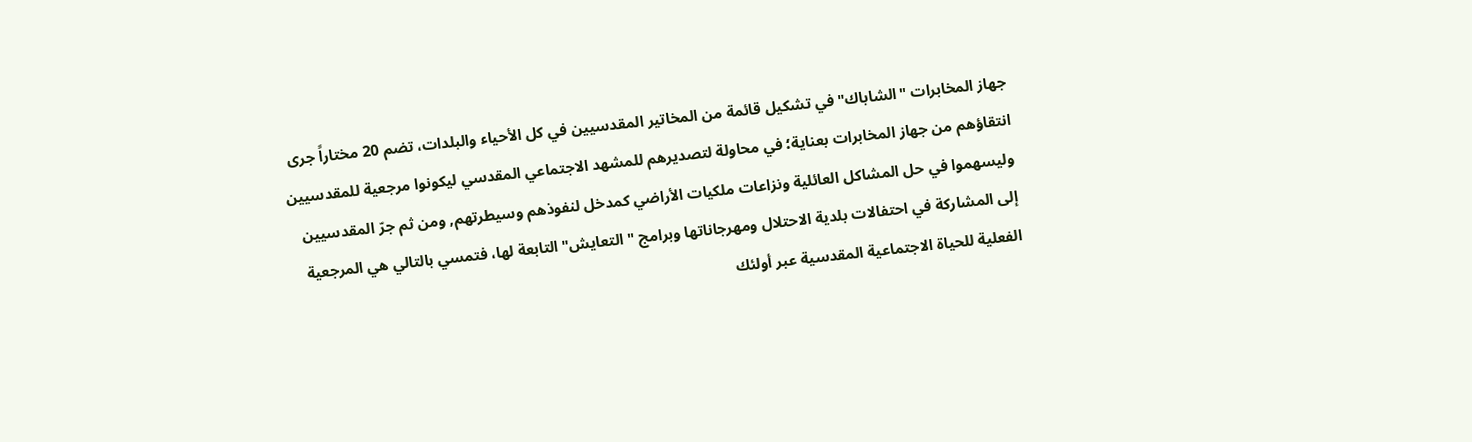جهاز المخابرات "الشاباك" في تشكيل قائمة من المخاتير المقدسيين في كل الأحياء والبلدات، تضم 20 مختاراً جرى انتقاؤهم من جهاز المخابرات بعناية؛ في محاولة لتصديرهم للمشهد الاجتماعي المقدسي ليكونوا مرجعية للمقدسيين وليسهموا في حل المشاكل العائلية ونزاعات ملكيات الأراضي كمدخل لنفوذهم وسيطرتهم, ومن ثم جرّ المقدسيين إلى المشاركة في احتفالات بلدية الاحتلال ومهرجاناتها وبرامج "التعايش" التابعة لها، فتمسي بالتالي هي المرجعية الفعلية للحياة الاجتماعية المقدسية عبر أولئك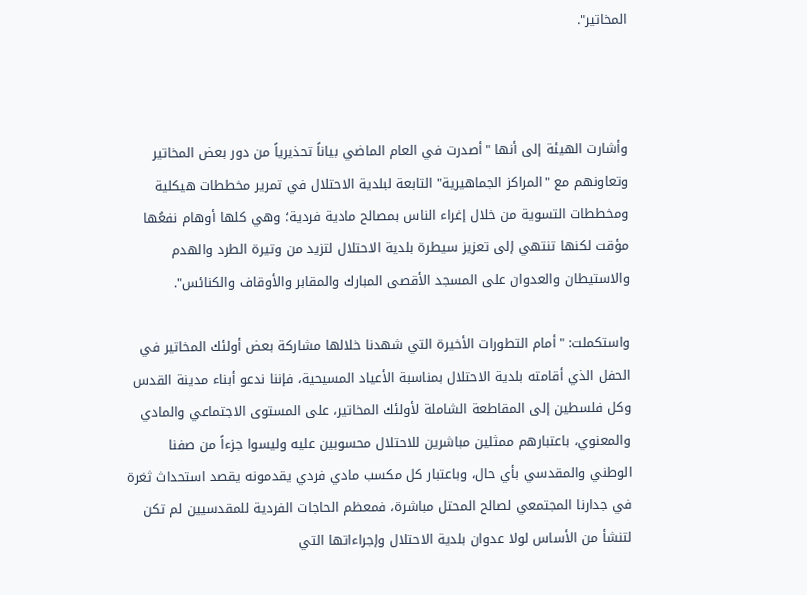المخاتير".



وأشارت الهيئة إلى أنها "أصدرت في العام الماضي بياناً تحذيرياً من دور بعض المخاتير وتعاونهم مع "المراكز الجماهيرية" التابعة لبلدية الاحتلال في تمرير مخططات هيكلية ومخططات التسوية من خلال إغراء الناس بمصالح مادية فردية؛ وهي كلها أوهام نفعُها مؤقت لكنها تنتهي إلى تعزيز سيطرة بلدية الاحتلال لتزيد من وتيرة الطرد والهدم والاستيطان والعدوان على المسجد الأقصى المبارك والمقابر والأوقاف والكنائس".

واستكملت: "أمام التطورات الأخيرة التي شهدنا خلالها مشاركة بعض أولئك المخاتير في الحفل الذي أقامته بلدية الاحتلال بمناسبة الأعياد المسيحية، فإننا ندعو أبناء مدينة القدس وكل فلسطين إلى المقاطعة الشاملة لأولئك المخاتير، على المستوى الاجتماعي والمادي والمعنوي، باعتبارهم ممثلين مباشرين للاحتلال محسوبين عليه وليسوا جزءاً من صفنا الوطني والمقدسي بأي حال، وباعتبار كل مكسب مادي فردي يقدمونه يقصد استحداث ثغرة في جدارنا المجتمعي لصالح المحتل مباشرة، فمعظم الحاجات الفردية للمقدسيين لم تكن لتنشأ من الأساس لولا عدوان بلدية الاحتلال وإجراءاتها التي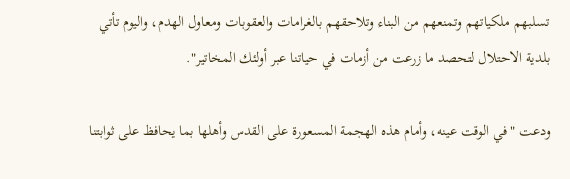تسلبهم ملكياتهم وتمنعهم من البناء وتلاحقهم بالغرامات والعقوبات ومعاول الهدم، واليوم تأتي بلدية الاحتلال لتحصد ما زرعت من أزمات في حياتنا عبر أولئك المخاتير".

ودعت "في الوقت عينه، وأمام هذه الهجمة المسعورة على القدس وأهلها بما يحافظ على ثوابتنا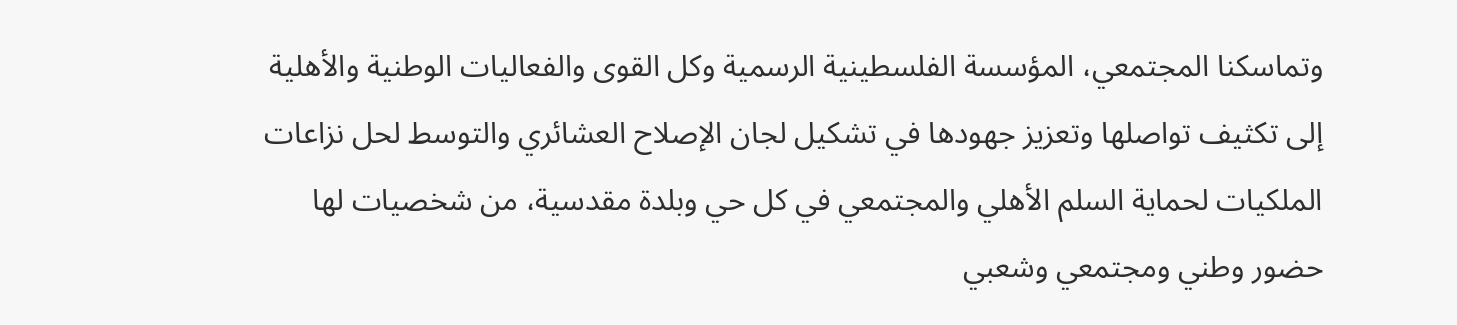وتماسكنا المجتمعي، المؤسسة الفلسطينية الرسمية وكل القوى والفعاليات الوطنية والأهلية إلى تكثيف تواصلها وتعزيز جهودها في تشكيل لجان الإصلاح العشائري والتوسط لحل نزاعات الملكيات لحماية السلم الأهلي والمجتمعي في كل حي وبلدة مقدسية، من شخصيات لها حضور وطني ومجتمعي وشعبي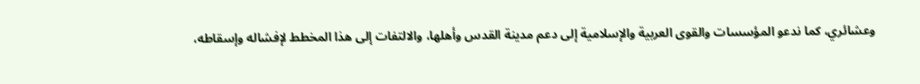وعشائري، كما ندعو المؤسسات والقوى العربية والإسلامية إلى دعم مدينة القدس وأهلها، والالتفات إلى هذا المخطط لإفشاله وإسقاطه،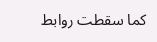كما سقطت روابط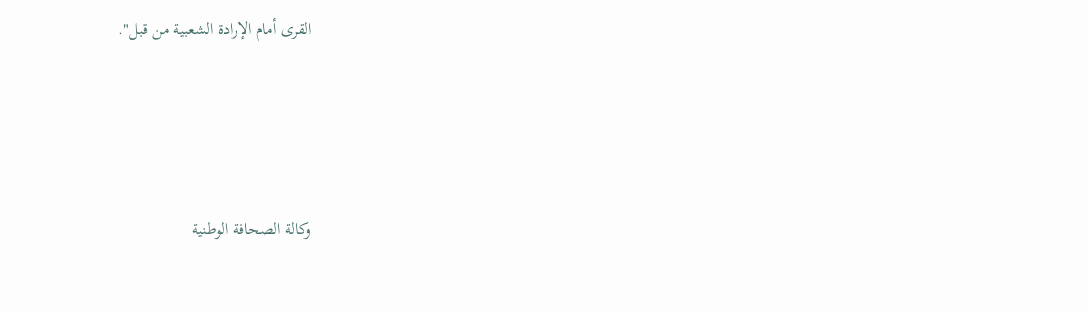القرى أمام الإرادة الشعبية من قبل".





وكالة الصحافة الوطنية